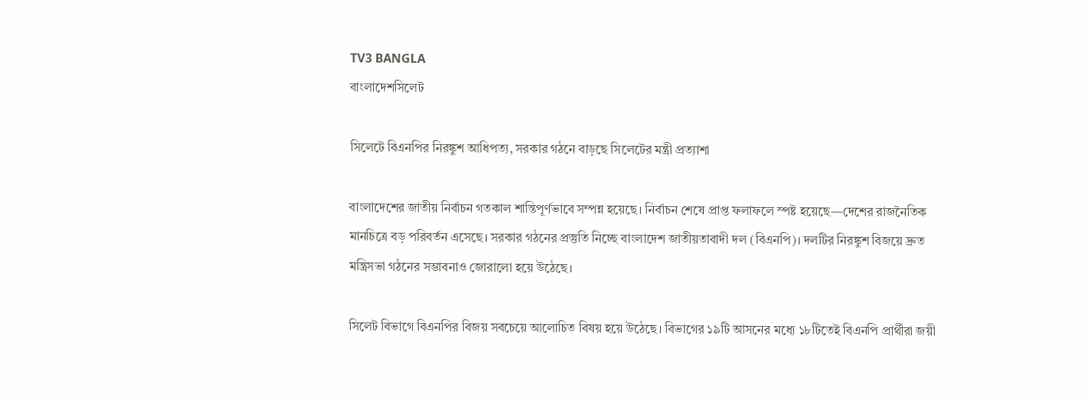TV3 BANGLA
বাংলাদেশসিলেট

সিলেটে বিএনপির নিরঙ্কুশ আধিপত্য, সরকার গঠনে বাড়ছে সিলেটের মন্ত্রী প্রত্যাশা

বাংলাদেশের জাতীয় নির্বাচন গতকাল শান্তিপূর্ণভাবে সম্পন্ন হয়েছে। নির্বাচন শেষে প্রাপ্ত ফলাফলে স্পষ্ট হয়েছে—দেশের রাজনৈতিক মানচিত্রে বড় পরিবর্তন এসেছে। সরকার গঠনের প্রস্তুতি নিচ্ছে বাংলাদেশ জাতীয়তাবাদী দল (বিএনপি)। দলটির নিরঙ্কুশ বিজয়ে দ্রুত মন্ত্রিসভা গঠনের সম্ভাবনাও জোরালো হয়ে উঠেছে।

সিলেট বিভাগে বিএনপির বিজয় সবচেয়ে আলোচিত বিষয় হয়ে উঠেছে। বিভাগের ১৯টি আসনের মধ্যে ১৮টিতেই বিএনপি প্রার্থীরা জয়ী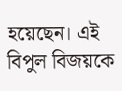হয়েছেন। এই বিপুল বিজয়কে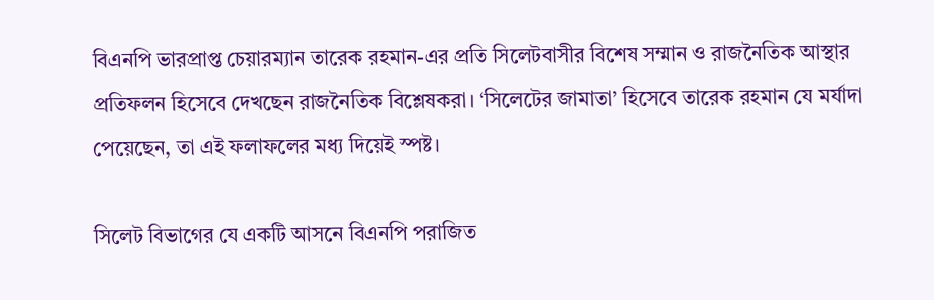বিএনপি ভারপ্রাপ্ত চেয়ারম্যান তারেক রহমান-এর প্রতি সিলেটবাসীর বিশেষ সম্মান ও রাজনৈতিক আস্থার প্রতিফলন হিসেবে দেখছেন রাজনৈতিক বিশ্লেষকরা। ‘সিলেটের জামাতা’ হিসেবে তারেক রহমান যে মর্যাদা পেয়েছেন, তা এই ফলাফলের মধ্য দিয়েই স্পষ্ট।

সিলেট বিভাগের যে একটি আসনে বিএনপি পরাজিত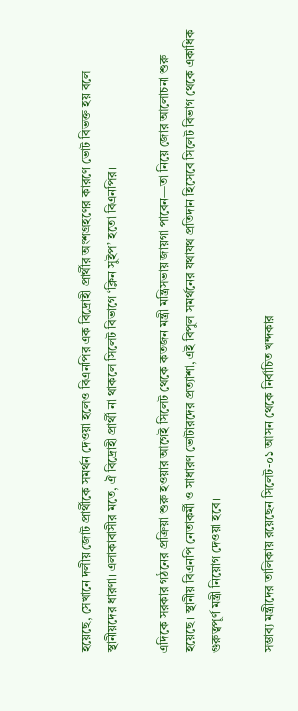হয়েছে, সেখানে দলীয় জোট প্রার্থীকে সমর্থন দেওয়া হলেও বিএনপির এক বিদ্রোহী প্রার্থীর অংশগ্রহণের কারণে ভোট বিভক্ত হয় বলে স্থানীয়দের ধারণা। এলাকাবাসীর মতে, ঐ বিদ্রোহী প্রার্থী না থাকলে সিলেট বিভাগে ‘ক্লিন সুইপ’ হতো বিএনপির।

এদিকে সরকার গঠনের প্রক্রিয়া শুরু হওয়ার আগেই সিলেট থেকে কতজন মন্ত্রী মন্ত্রিসভায় জায়গা পাবেন—তা নিয়ে জোর আলোচনা শুরু হয়েছে। স্থানীয় বিএনপি নেতাকর্মী ও সাধারণ ভোটারদের প্রত্যাশা, এই বিপুল সমর্থনের যথাযথ প্রতিদান হিসেবে সিলেট বিভাগ থেকে একাধিক গুরুত্বপূর্ণ মন্ত্রী নিয়োগ দেওয়া হবে।

সম্ভাব্য মন্ত্রীদের তালিকায় রয়েছেন সিলেট-০১ আসন থেকে নির্বাচিত খন্দকার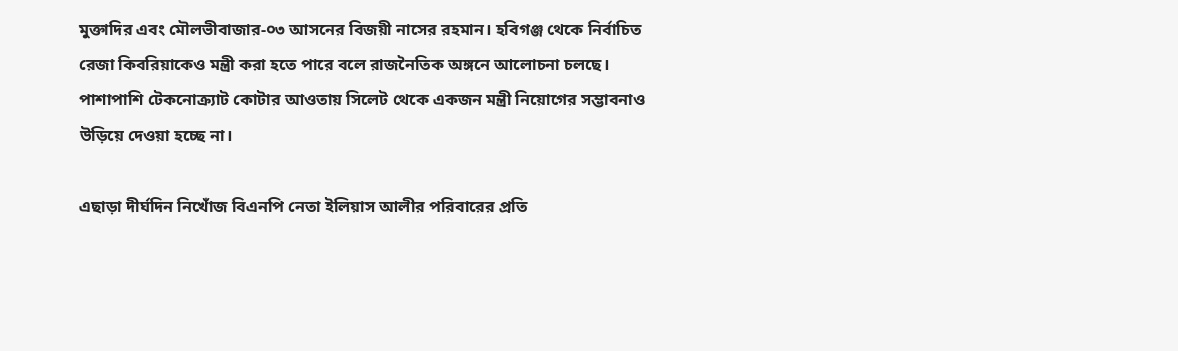মুক্তাদির এবং মৌলভীবাজার-০৩ আসনের বিজয়ী নাসের রহমান। হবিগঞ্জ থেকে নির্বাচিত রেজা কিবরিয়াকেও মন্ত্রী করা হতে পারে বলে রাজনৈতিক অঙ্গনে আলোচনা চলছে। পাশাপাশি টেকনোক্র্যাট কোটার আওতায় সিলেট থেকে একজন মন্ত্রী নিয়োগের সম্ভাবনাও উড়িয়ে দেওয়া হচ্ছে না।

এছাড়া দীর্ঘদিন নিখোঁজ বিএনপি নেতা ইলিয়াস আলীর পরিবারের প্রতি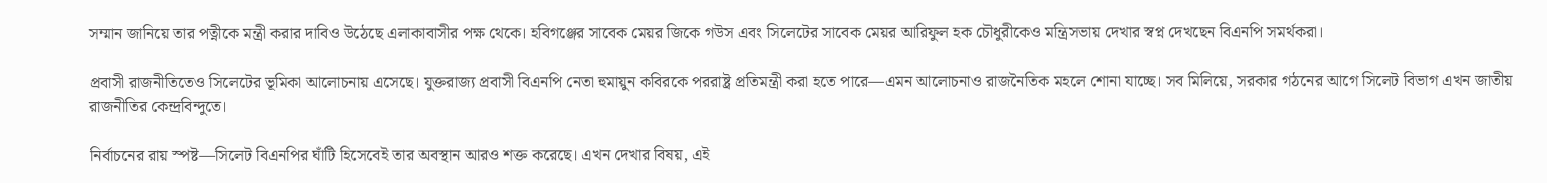সম্মান জানিয়ে তার পত্নীকে মন্ত্রী করার দাবিও উঠেছে এলাকাবাসীর পক্ষ থেকে। হবিগঞ্জের সাবেক মেয়র জিকে গউস এবং সিলেটের সাবেক মেয়র আরিফুল হক চৌধুরীকেও মন্ত্রিসভায় দেখার স্বপ্ন দেখছেন বিএনপি সমর্থকরা।

প্রবাসী রাজনীতিতেও সিলেটের ভূমিকা আলোচনায় এসেছে। যুক্তরাজ্য প্রবাসী বিএনপি নেতা হুমায়ুন কবিরকে পররাষ্ট্র প্রতিমন্ত্রী করা হতে পারে—এমন আলোচনাও রাজনৈতিক মহলে শোনা যাচ্ছে। সব মিলিয়ে, সরকার গঠনের আগে সিলেট বিভাগ এখন জাতীয় রাজনীতির কেন্দ্রবিন্দুতে।

নির্বাচনের রায় স্পষ্ট—সিলেট বিএনপির ঘাঁটি হিসেবেই তার অবস্থান আরও শক্ত করেছে। এখন দেখার বিষয়, এই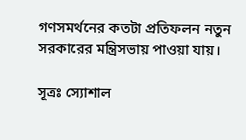গণসমর্থনের কতটা প্রতিফলন নতুন সরকারের মন্ত্রিসভায় পাওয়া যায়।

সূত্রঃ স্যোশাল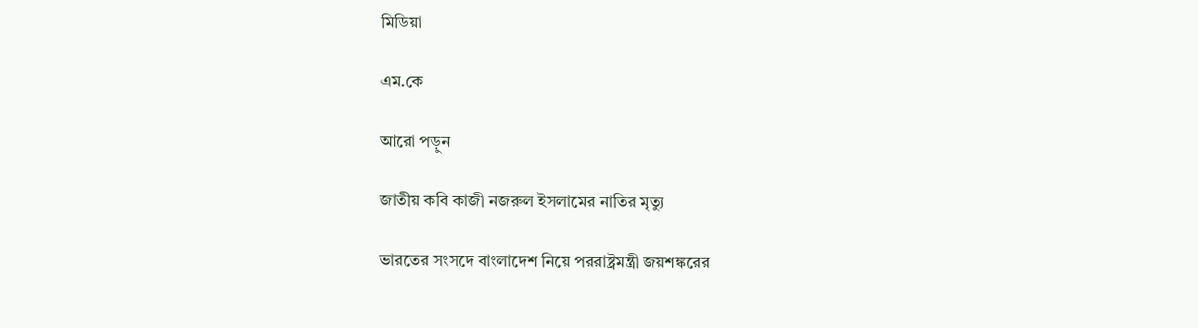মিডিয়া

এম.কে

আরো পড়ুন

জাতীয় কবি কাজী নজরুল ইসলামের নাতির মৃত্যু

ভারতের সংসদে বাংলাদেশ নিয়ে পররাষ্ট্রমন্ত্রী জয়শঙ্করের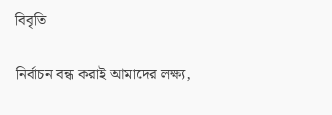বিবৃতি

নির্বাচন বন্ধ করাই আমাদের লক্ষ্য,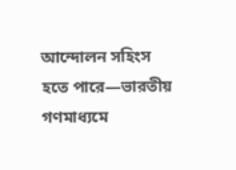আন্দোলন সহিংস হতে পারে—ভারতীয় গণমাধ্যমে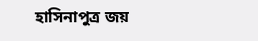হাসিনাপুত্র জয়